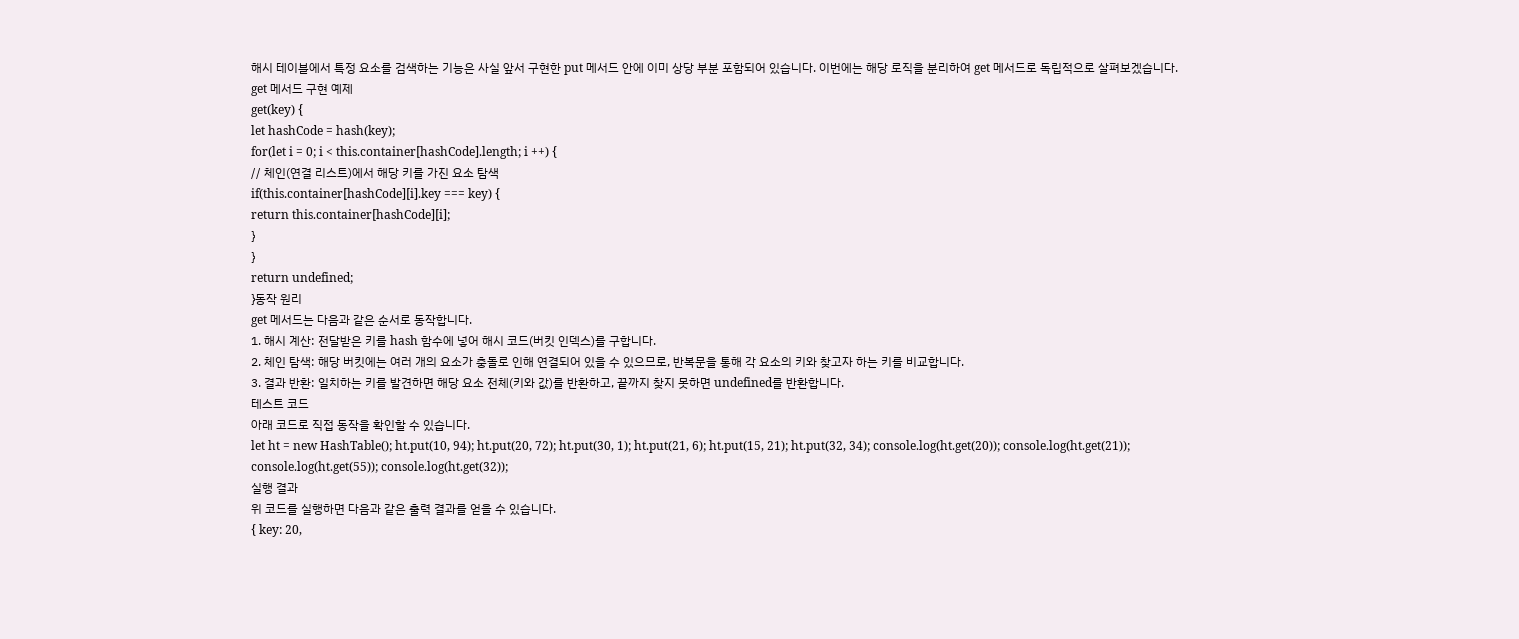해시 테이블에서 특정 요소를 검색하는 기능은 사실 앞서 구현한 put 메서드 안에 이미 상당 부분 포함되어 있습니다. 이번에는 해당 로직을 분리하여 get 메서드로 독립적으로 살펴보겠습니다.
get 메서드 구현 예제
get(key) {
let hashCode = hash(key);
for(let i = 0; i < this.container[hashCode].length; i ++) {
// 체인(연결 리스트)에서 해당 키를 가진 요소 탐색
if(this.container[hashCode][i].key === key) {
return this.container[hashCode][i];
}
}
return undefined;
}동작 원리
get 메서드는 다음과 같은 순서로 동작합니다.
1. 해시 계산: 전달받은 키를 hash 함수에 넣어 해시 코드(버킷 인덱스)를 구합니다.
2. 체인 탐색: 해당 버킷에는 여러 개의 요소가 충돌로 인해 연결되어 있을 수 있으므로, 반복문을 통해 각 요소의 키와 찾고자 하는 키를 비교합니다.
3. 결과 반환: 일치하는 키를 발견하면 해당 요소 전체(키와 값)를 반환하고, 끝까지 찾지 못하면 undefined를 반환합니다.
테스트 코드
아래 코드로 직접 동작을 확인할 수 있습니다.
let ht = new HashTable(); ht.put(10, 94); ht.put(20, 72); ht.put(30, 1); ht.put(21, 6); ht.put(15, 21); ht.put(32, 34); console.log(ht.get(20)); console.log(ht.get(21)); console.log(ht.get(55)); console.log(ht.get(32));
실행 결과
위 코드를 실행하면 다음과 같은 출력 결과를 얻을 수 있습니다.
{ key: 20,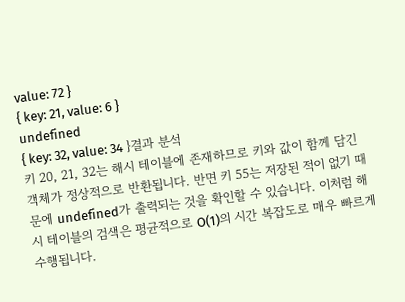value: 72 }
{ key: 21, value: 6 }
undefined
{ key: 32, value: 34 }결과 분석
키 20, 21, 32는 해시 테이블에 존재하므로 키와 값이 함께 담긴 객체가 정상적으로 반환됩니다. 반면 키 55는 저장된 적이 없기 때문에 undefined가 출력되는 것을 확인할 수 있습니다. 이처럼 해시 테이블의 검색은 평균적으로 O(1)의 시간 복잡도로 매우 빠르게 수행됩니다.